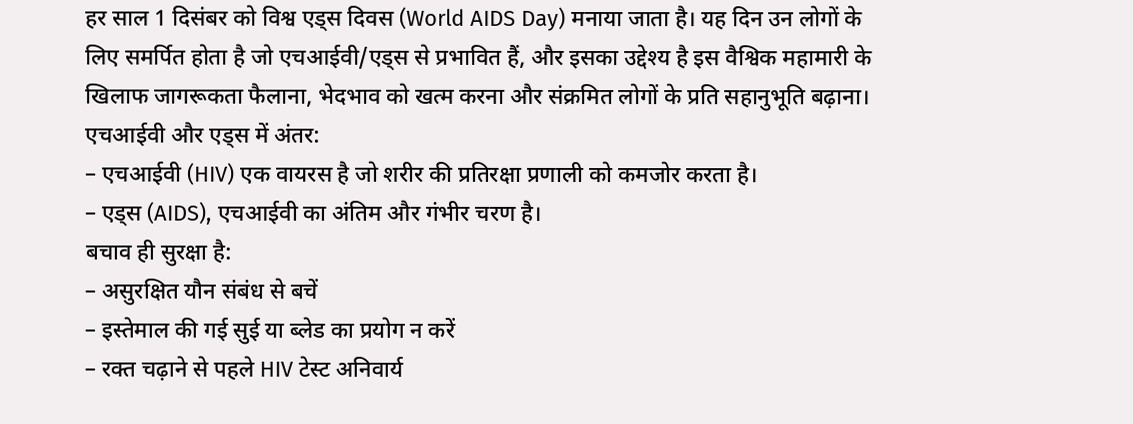हर साल 1 दिसंबर को विश्व एड्स दिवस (World AIDS Day) मनाया जाता है। यह दिन उन लोगों के लिए समर्पित होता है जो एचआईवी/एड्स से प्रभावित हैं, और इसका उद्देश्य है इस वैश्विक महामारी के खिलाफ जागरूकता फैलाना, भेदभाव को खत्म करना और संक्रमित लोगों के प्रति सहानुभूति बढ़ाना।
एचआईवी और एड्स में अंतर:
– एचआईवी (HIV) एक वायरस है जो शरीर की प्रतिरक्षा प्रणाली को कमजोर करता है।
– एड्स (AIDS), एचआईवी का अंतिम और गंभीर चरण है।
बचाव ही सुरक्षा है:
– असुरक्षित यौन संबंध से बचें
– इस्तेमाल की गई सुई या ब्लेड का प्रयोग न करें
– रक्त चढ़ाने से पहले HIV टेस्ट अनिवार्य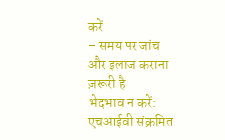करें
– समय पर जांच और इलाज कराना ज़रूरी है
भेदभाव न करें:
एचआईवी संक्रमित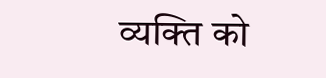व्यक्ति को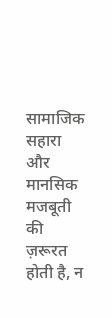सामाजिक सहारा और मानसिक मजबूती की ज़रूरत होती है, न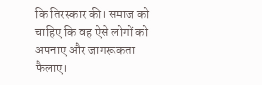कि तिरस्कार की। समाज को चाहिए कि वह ऐसे लोगों को अपनाए और जागरूकता फैलाए।